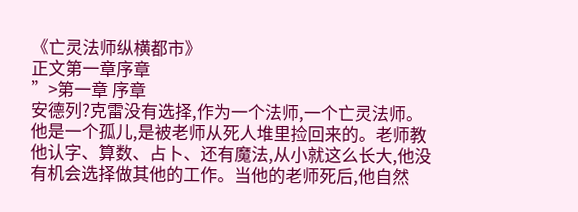《亡灵法师纵横都市》
正文第一章序章
”>第一章 序章
安德列?克雷没有选择,作为一个法师,一个亡灵法师。
他是一个孤儿,是被老师从死人堆里捡回来的。老师教他认字、算数、占卜、还有魔法,从小就这么长大,他没有机会选择做其他的工作。当他的老师死后,他自然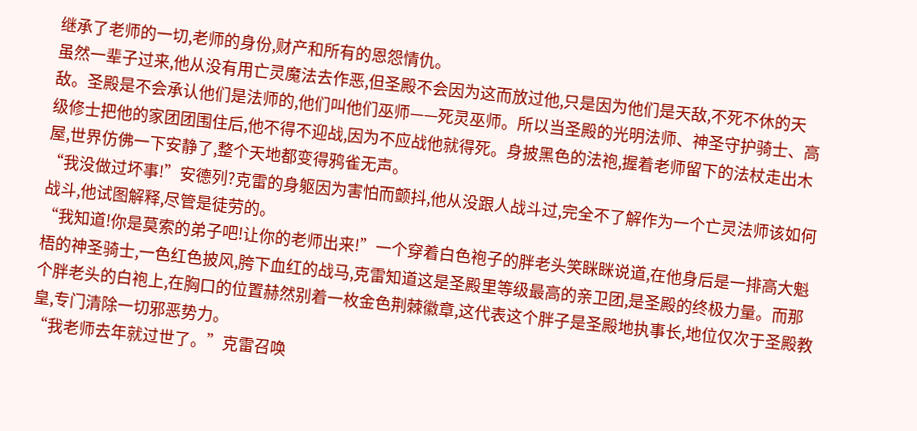继承了老师的一切,老师的身份,财产和所有的恩怨情仇。
虽然一辈子过来,他从没有用亡灵魔法去作恶,但圣殿不会因为这而放过他,只是因为他们是天敌,不死不休的天敌。圣殿是不会承认他们是法师的,他们叫他们巫师——死灵巫师。所以当圣殿的光明法师、神圣守护骑士、高级修士把他的家团团围住后,他不得不迎战,因为不应战他就得死。身披黑色的法袍,握着老师留下的法杖走出木屋,世界仿佛一下安静了,整个天地都变得鸦雀无声。
“我没做过坏事!”安德列?克雷的身躯因为害怕而颤抖,他从没跟人战斗过,完全不了解作为一个亡灵法师该如何战斗,他试图解释,尽管是徒劳的。
“我知道!你是莫索的弟子吧!让你的老师出来!”一个穿着白色袍子的胖老头笑眯眯说道,在他身后是一排高大魁梧的神圣骑士,一色红色披风,胯下血红的战马,克雷知道这是圣殿里等级最高的亲卫团,是圣殿的终极力量。而那个胖老头的白袍上,在胸口的位置赫然别着一枚金色荆棘徽章,这代表这个胖子是圣殿地执事长,地位仅次于圣殿教皇,专门清除一切邪恶势力。
“我老师去年就过世了。”克雷召唤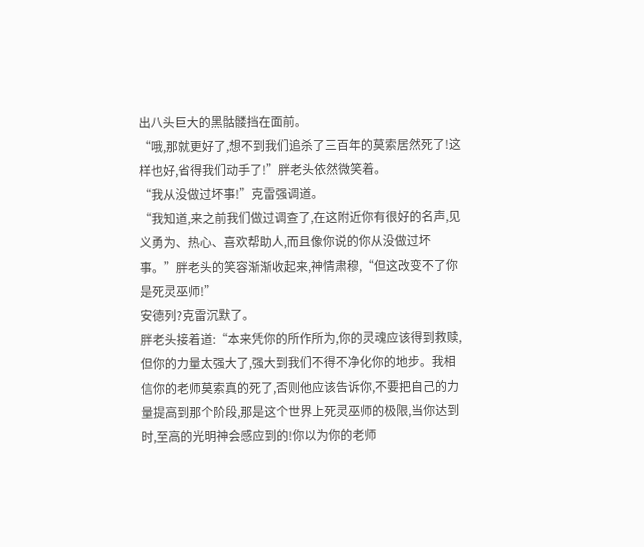出八头巨大的黑骷髅挡在面前。
“哦,那就更好了,想不到我们追杀了三百年的莫索居然死了!这样也好,省得我们动手了!”胖老头依然微笑着。
“我从没做过坏事!”克雷强调道。
“我知道,来之前我们做过调查了,在这附近你有很好的名声,见义勇为、热心、喜欢帮助人,而且像你说的你从没做过坏事。”胖老头的笑容渐渐收起来,神情肃穆,“但这改变不了你是死灵巫师!”
安德列?克雷沉默了。
胖老头接着道:“本来凭你的所作所为,你的灵魂应该得到救赎,但你的力量太强大了,强大到我们不得不净化你的地步。我相信你的老师莫索真的死了,否则他应该告诉你,不要把自己的力量提高到那个阶段,那是这个世界上死灵巫师的极限,当你达到时,至高的光明神会感应到的!你以为你的老师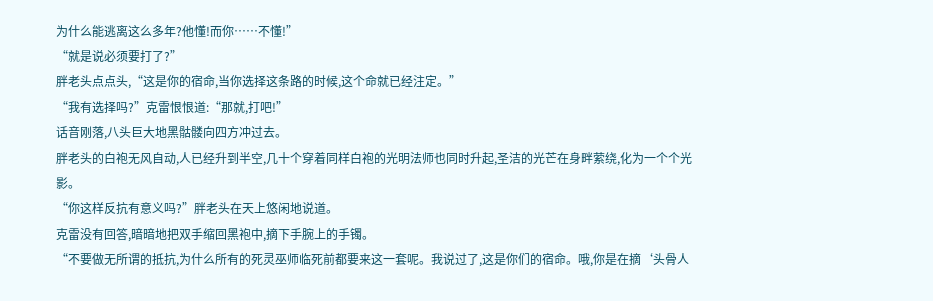为什么能逃离这么多年?他懂!而你……不懂!”
“就是说必须要打了?”
胖老头点点头,“这是你的宿命,当你选择这条路的时候,这个命就已经注定。”
“我有选择吗?”克雷恨恨道:“那就,打吧!”
话音刚落,八头巨大地黑骷髅向四方冲过去。
胖老头的白袍无风自动,人已经升到半空,几十个穿着同样白袍的光明法师也同时升起,圣洁的光芒在身畔萦绕,化为一个个光影。
“你这样反抗有意义吗?”胖老头在天上悠闲地说道。
克雷没有回答,暗暗地把双手缩回黑袍中,摘下手腕上的手镯。
“不要做无所谓的抵抗,为什么所有的死灵巫师临死前都要来这一套呢。我说过了,这是你们的宿命。哦,你是在摘‘头骨人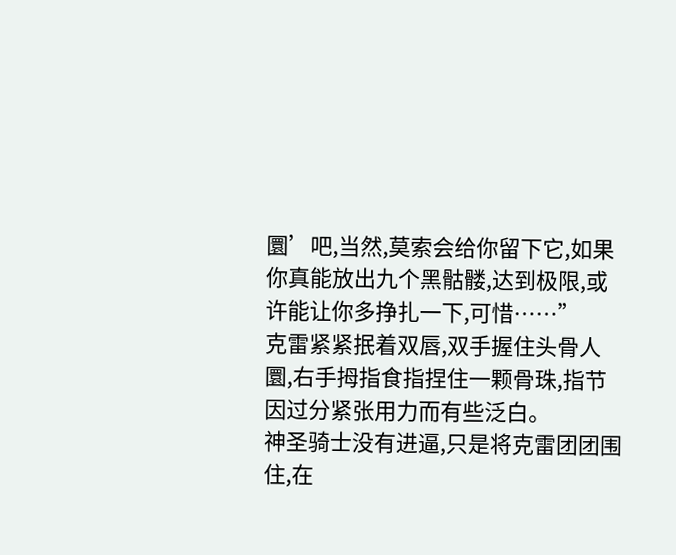圜’吧,当然,莫索会给你留下它,如果你真能放出九个黑骷髅,达到极限,或许能让你多挣扎一下,可惜……”
克雷紧紧抿着双唇,双手握住头骨人圜,右手拇指食指捏住一颗骨珠,指节因过分紧张用力而有些泛白。
神圣骑士没有进逼,只是将克雷团团围住,在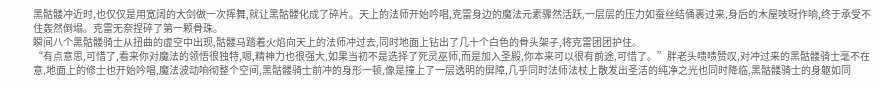黑骷髅冲近时,也仅仅是用宽阔的大剑做一次挥舞,就让黑骷髅化成了碎片。天上的法师开始吟唱,克雷身边的魔法元素骤然活跃,一层层的压力如蚕丝结俑裹过来,身后的木屋吱呀作响,终于承受不住轰然倒塌。克雷无奈捏碎了第一颗骨珠。
瞬间八个黑骷髅骑士从扭曲的虚空中出现,骷髅马踏着火焰向天上的法师冲过去,同时地面上钻出了几十个白色的骨头架子,将克雷团团护住。
“有点意思,可惜了,看来你对魔法的领悟很独特,嗯,精神力也很强大,如果当初不是选择了死灵巫师,而是加入圣殿,你本来可以很有前途,可惜了。”胖老头啧啧赞叹,对冲过来的黑骷髅骑士毫不在意,地面上的修士也开始吟唱,魔法波动响彻整个空间,黑骷髅骑士前冲的身形一顿,像是撞上了一层透明的屏障,几乎同时法师法杖上散发出圣洁的纯净之光也同时降临,黑骷髅骑士的身躯如同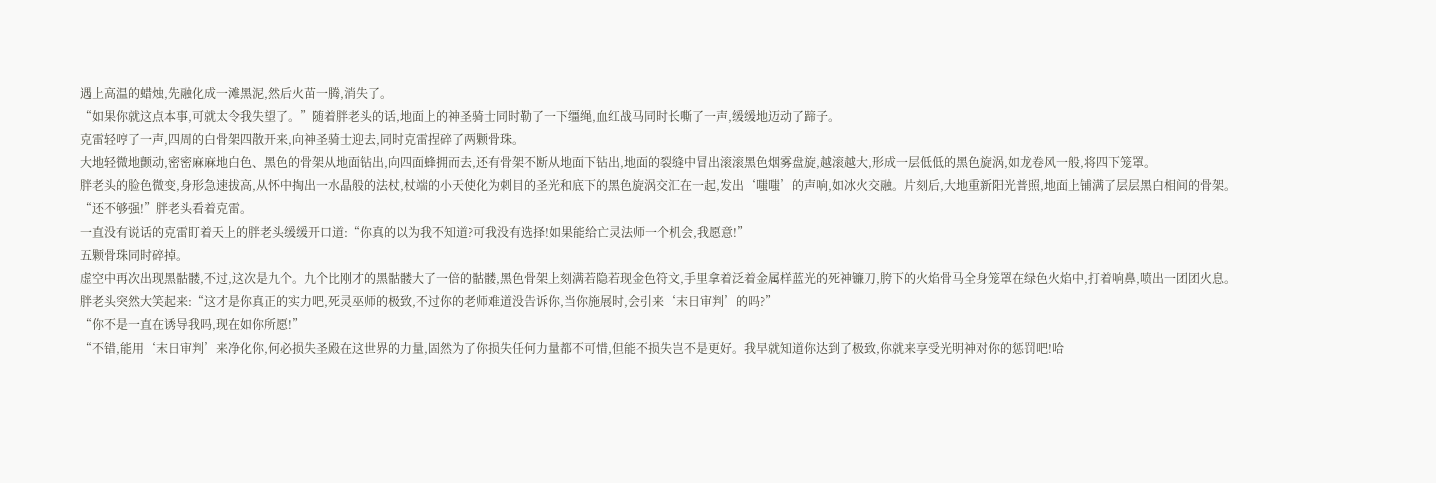遇上高温的蜡烛,先融化成一滩黑泥,然后火苗一腾,消失了。
“如果你就这点本事,可就太令我失望了。”随着胖老头的话,地面上的神圣骑士同时勒了一下缰绳,血红战马同时长嘶了一声,缓缓地迈动了蹄子。
克雷轻哼了一声,四周的白骨架四散开来,向神圣骑士迎去,同时克雷捏碎了两颗骨珠。
大地轻微地颤动,密密麻麻地白色、黑色的骨架从地面钻出,向四面蜂拥而去,还有骨架不断从地面下钻出,地面的裂缝中冒出滚滚黑色烟雾盘旋,越滚越大,形成一层低低的黑色旋涡,如龙卷风一般,将四下笼罩。
胖老头的脸色微变,身形急速拔高,从怀中掏出一水晶般的法杖,杖端的小天使化为刺目的圣光和底下的黑色旋涡交汇在一起,发出‘嗤嗤’的声响,如冰火交融。片刻后,大地重新阳光普照,地面上铺满了层层黑白相间的骨架。
“还不够强!”胖老头看着克雷。
一直没有说话的克雷盯着天上的胖老头缓缓开口道:“你真的以为我不知道?可我没有选择!如果能给亡灵法师一个机会,我愿意!”
五颗骨珠同时碎掉。
虚空中再次出现黑骷髅,不过,这次是九个。九个比刚才的黑骷髅大了一倍的骷髅,黑色骨架上刻满若隐若现金色符文,手里拿着泛着金属样蓝光的死神镰刀,胯下的火焰骨马全身笼罩在绿色火焰中,打着响鼻,喷出一团团火息。
胖老头突然大笑起来:“这才是你真正的实力吧,死灵巫师的极致,不过你的老师难道没告诉你,当你施展时,会引来‘末日审判’的吗?”
“你不是一直在诱导我吗,现在如你所愿!”
“不错,能用‘末日审判’来净化你,何必损失圣殿在这世界的力量,固然为了你损失任何力量都不可惜,但能不损失岂不是更好。我早就知道你达到了极致,你就来享受光明神对你的惩罚吧!哈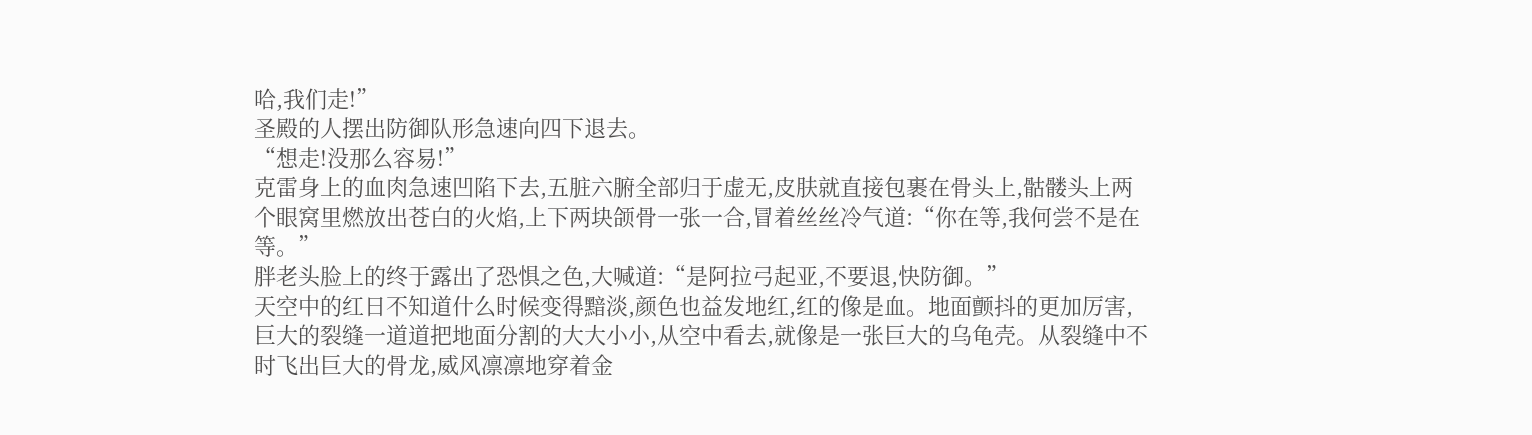哈,我们走!”
圣殿的人摆出防御队形急速向四下退去。
“想走!没那么容易!”
克雷身上的血肉急速凹陷下去,五脏六腑全部归于虚无,皮肤就直接包裹在骨头上,骷髅头上两个眼窝里燃放出苍白的火焰,上下两块颌骨一张一合,冒着丝丝冷气道:“你在等,我何尝不是在等。”
胖老头脸上的终于露出了恐惧之色,大喊道:“是阿拉弓起亚,不要退,快防御。”
天空中的红日不知道什么时候变得黯淡,颜色也益发地红,红的像是血。地面颤抖的更加厉害,巨大的裂缝一道道把地面分割的大大小小,从空中看去,就像是一张巨大的乌龟壳。从裂缝中不时飞出巨大的骨龙,威风凛凛地穿着金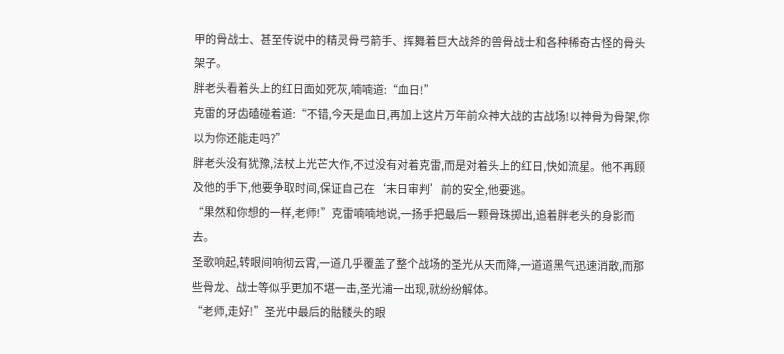甲的骨战士、甚至传说中的精灵骨弓箭手、挥舞着巨大战斧的兽骨战士和各种稀奇古怪的骨头架子。
胖老头看着头上的红日面如死灰,喃喃道:“血日!”
克雷的牙齿磕碰着道:“不错,今天是血日,再加上这片万年前众神大战的古战场!以神骨为骨架,你以为你还能走吗?”
胖老头没有犹豫,法杖上光芒大作,不过没有对着克雷,而是对着头上的红日,快如流星。他不再顾及他的手下,他要争取时间,保证自己在‘末日审判’前的安全,他要逃。
“果然和你想的一样,老师!”克雷喃喃地说,一扬手把最后一颗骨珠掷出,追着胖老头的身影而去。
圣歌响起,转眼间响彻云霄,一道几乎覆盖了整个战场的圣光从天而降,一道道黑气迅速消散,而那些骨龙、战士等似乎更加不堪一击,圣光浦一出现,就纷纷解体。
“老师,走好!”圣光中最后的骷髅头的眼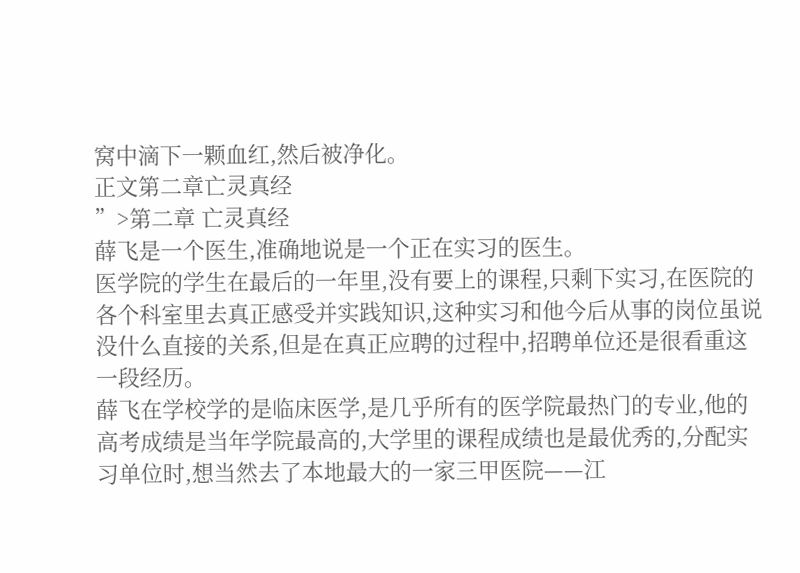窝中滴下一颗血红,然后被净化。
正文第二章亡灵真经
”>第二章 亡灵真经
薛飞是一个医生,准确地说是一个正在实习的医生。
医学院的学生在最后的一年里,没有要上的课程,只剩下实习,在医院的各个科室里去真正感受并实践知识,这种实习和他今后从事的岗位虽说没什么直接的关系,但是在真正应聘的过程中,招聘单位还是很看重这一段经历。
薛飞在学校学的是临床医学,是几乎所有的医学院最热门的专业,他的高考成绩是当年学院最高的,大学里的课程成绩也是最优秀的,分配实习单位时,想当然去了本地最大的一家三甲医院——江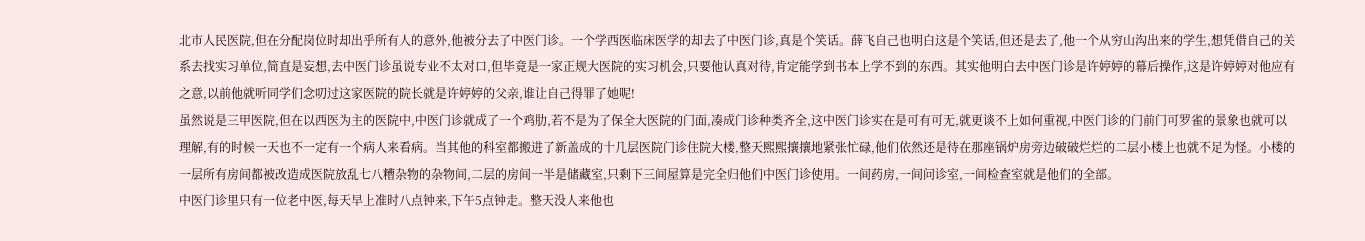北市人民医院,但在分配岗位时却出乎所有人的意外,他被分去了中医门诊。一个学西医临床医学的却去了中医门诊,真是个笑话。薛飞自己也明白这是个笑话,但还是去了,他一个从穷山沟出来的学生,想凭借自己的关系去找实习单位,简直是妄想,去中医门诊虽说专业不太对口,但毕竟是一家正规大医院的实习机会,只要他认真对待,肯定能学到书本上学不到的东西。其实他明白去中医门诊是许婷婷的幕后操作,这是许婷婷对他应有之意,以前他就听同学们念叨过这家医院的院长就是许婷婷的父亲,谁让自己得罪了她呢!
虽然说是三甲医院,但在以西医为主的医院中,中医门诊就成了一个鸡肋,若不是为了保全大医院的门面,凑成门诊种类齐全,这中医门诊实在是可有可无,就更谈不上如何重视,中医门诊的门前门可罗雀的景象也就可以理解,有的时候一天也不一定有一个病人来看病。当其他的科室都搬进了新盖成的十几层医院门诊住院大楼,整天熙熙攘攘地紧张忙碌,他们依然还是待在那座锅炉房旁边破破烂烂的二层小楼上也就不足为怪。小楼的一层所有房间都被改造成医院放乱七八糟杂物的杂物间,二层的房间一半是储藏室,只剩下三间屋算是完全归他们中医门诊使用。一间药房,一间问诊室,一间检查室就是他们的全部。
中医门诊里只有一位老中医,每天早上准时八点钟来,下午5点钟走。整天没人来他也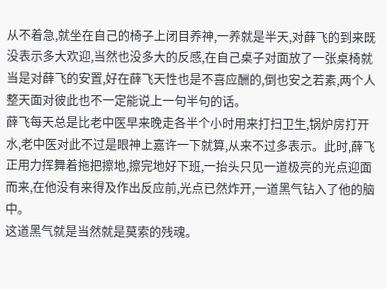从不着急,就坐在自己的椅子上闭目养神,一养就是半天,对薛飞的到来既没表示多大欢迎,当然也没多大的反感,在自己桌子对面放了一张桌椅就当是对薛飞的安置,好在薛飞天性也是不喜应酬的,倒也安之若素,两个人整天面对彼此也不一定能说上一句半句的话。
薛飞每天总是比老中医早来晚走各半个小时用来打扫卫生,锅炉房打开水,老中医对此不过是眼神上嘉许一下就算,从来不过多表示。此时,薛飞正用力挥舞着拖把擦地,擦完地好下班,一抬头只见一道极亮的光点迎面而来,在他没有来得及作出反应前,光点已然炸开,一道黑气钻入了他的脑中。
这道黑气就是当然就是莫索的残魂。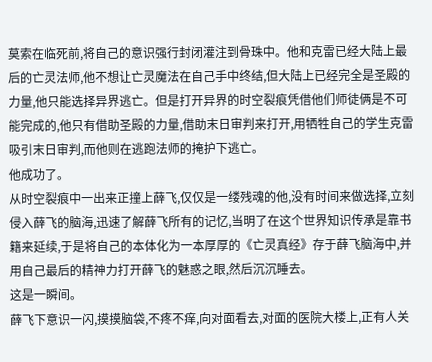莫索在临死前,将自己的意识强行封闭灌注到骨珠中。他和克雷已经大陆上最后的亡灵法师,他不想让亡灵魔法在自己手中终结,但大陆上已经完全是圣殿的力量,他只能选择异界逃亡。但是打开异界的时空裂痕凭借他们师徒俩是不可能完成的,他只有借助圣殿的力量,借助末日审判来打开,用牺牲自己的学生克雷吸引末日审判,而他则在逃跑法师的掩护下逃亡。
他成功了。
从时空裂痕中一出来正撞上薛飞,仅仅是一缕残魂的他,没有时间来做选择,立刻侵入薛飞的脑海,迅速了解薛飞所有的记忆,当明了在这个世界知识传承是靠书籍来延续,于是将自己的本体化为一本厚厚的《亡灵真经》存于薛飞脑海中,并用自己最后的精神力打开薛飞的魅惑之眼,然后沉沉睡去。
这是一瞬间。
薛飞下意识一闪,摸摸脑袋,不疼不痒,向对面看去,对面的医院大楼上,正有人关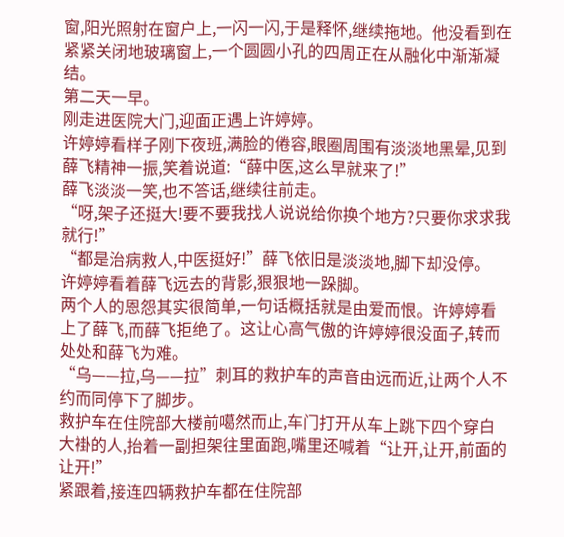窗,阳光照射在窗户上,一闪一闪,于是释怀,继续拖地。他没看到在紧紧关闭地玻璃窗上,一个圆圆小孔的四周正在从融化中渐渐凝结。
第二天一早。
刚走进医院大门,迎面正遇上许婷婷。
许婷婷看样子刚下夜班,满脸的倦容,眼圈周围有淡淡地黑晕,见到薛飞精神一振,笑着说道:“薛中医,这么早就来了!”
薛飞淡淡一笑,也不答话,继续往前走。
“呀,架子还挺大!要不要我找人说说给你换个地方?只要你求求我就行!”
“都是治病救人,中医挺好!”薛飞依旧是淡淡地,脚下却没停。
许婷婷看着薛飞远去的背影,狠狠地一跺脚。
两个人的恩怨其实很简单,一句话概括就是由爱而恨。许婷婷看上了薛飞,而薛飞拒绝了。这让心高气傲的许婷婷很没面子,转而处处和薛飞为难。
“乌——拉,乌——拉”刺耳的救护车的声音由远而近,让两个人不约而同停下了脚步。
救护车在住院部大楼前噶然而止,车门打开从车上跳下四个穿白大褂的人,抬着一副担架往里面跑,嘴里还喊着“让开,让开,前面的让开!”
紧跟着,接连四辆救护车都在住院部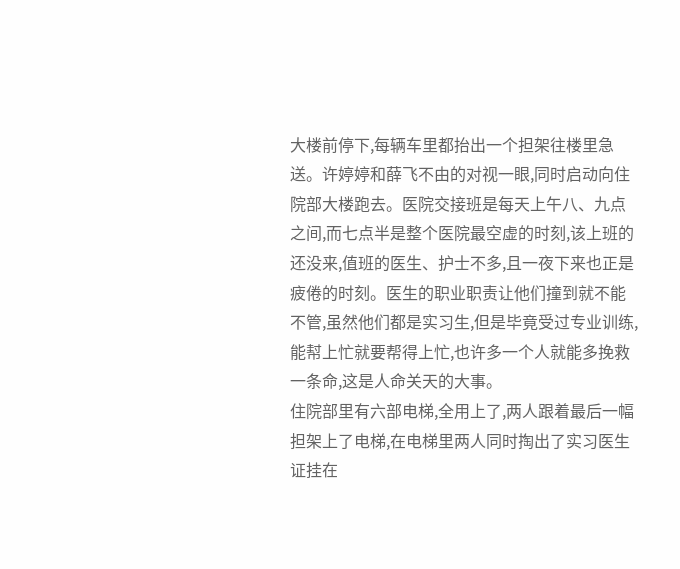大楼前停下,每辆车里都抬出一个担架往楼里急送。许婷婷和薛飞不由的对视一眼,同时启动向住院部大楼跑去。医院交接班是每天上午八、九点之间,而七点半是整个医院最空虚的时刻,该上班的还没来,值班的医生、护士不多,且一夜下来也正是疲倦的时刻。医生的职业职责让他们撞到就不能不管,虽然他们都是实习生,但是毕竟受过专业训练,能幇上忙就要帮得上忙,也许多一个人就能多挽救一条命,这是人命关天的大事。
住院部里有六部电梯,全用上了,两人跟着最后一幅担架上了电梯,在电梯里两人同时掏出了实习医生证挂在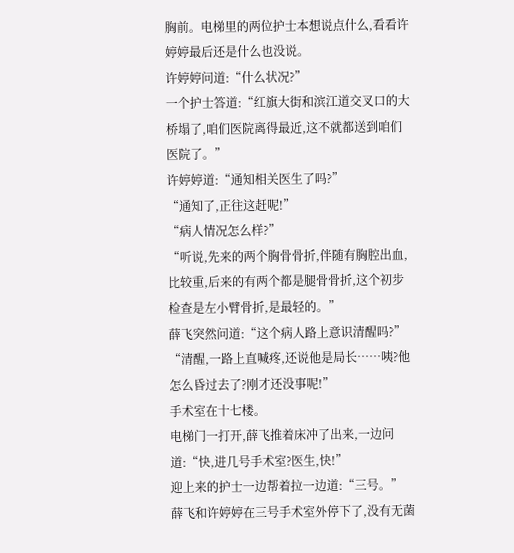胸前。电梯里的两位护士本想说点什么,看看许婷婷最后还是什么也没说。
许婷婷问道:“什么状况?”
一个护士答道:“红旗大街和滨江道交叉口的大桥塌了,咱们医院离得最近,这不就都送到咱们医院了。”
许婷婷道:“通知相关医生了吗?”
“通知了,正往这赶呢!”
“病人情况怎么样?”
“听说,先来的两个胸骨骨折,伴随有胸腔出血,比较重,后来的有两个都是腿骨骨折,这个初步检查是左小臂骨折,是最轻的。”
薛飞突然问道:“这个病人路上意识清醒吗?”
“清醒,一路上直喊疼,还说他是局长……咦?他怎么昏过去了?刚才还没事呢!”
手术室在十七楼。
电梯门一打开,薛飞推着床冲了出来,一边问道:“快,进几号手术室?医生,快!”
迎上来的护士一边帮着拉一边道:“三号。”
薛飞和许婷婷在三号手术室外停下了,没有无菌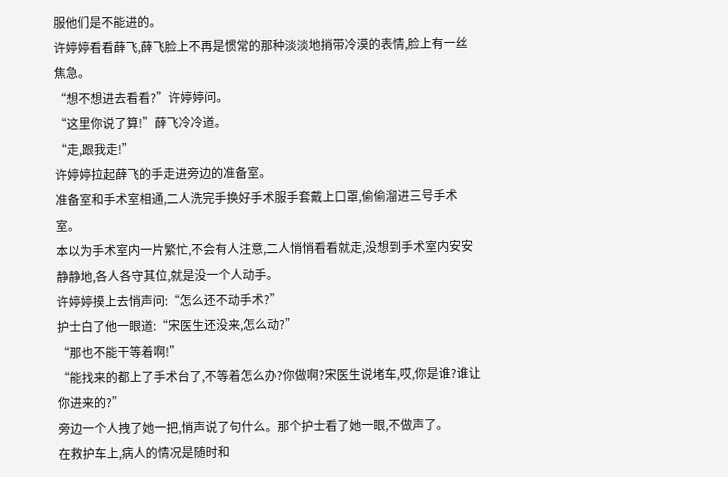服他们是不能进的。
许婷婷看看薛飞,薛飞脸上不再是惯常的那种淡淡地捎带冷漠的表情,脸上有一丝焦急。
“想不想进去看看?”许婷婷问。
“这里你说了算!”薛飞冷冷道。
“走,跟我走!”
许婷婷拉起薛飞的手走进旁边的准备室。
准备室和手术室相通,二人洗完手换好手术服手套戴上口罩,偷偷溜进三号手术室。
本以为手术室内一片繁忙,不会有人注意,二人悄悄看看就走,没想到手术室内安安静静地,各人各守其位,就是没一个人动手。
许婷婷摸上去悄声问:“怎么还不动手术?”
护士白了他一眼道:“宋医生还没来,怎么动?”
“那也不能干等着啊!”
“能找来的都上了手术台了,不等着怎么办?你做啊?宋医生说堵车,哎,你是谁?谁让你进来的?”
旁边一个人拽了她一把,悄声说了句什么。那个护士看了她一眼,不做声了。
在救护车上,病人的情况是随时和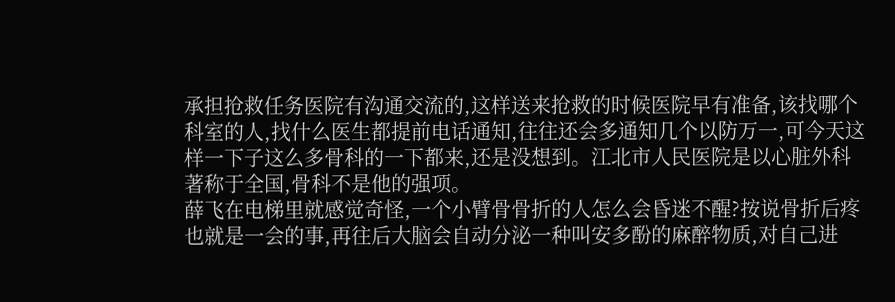承担抢救任务医院有沟通交流的,这样送来抢救的时候医院早有准备,该找哪个科室的人,找什么医生都提前电话通知,往往还会多通知几个以防万一,可今天这样一下子这么多骨科的一下都来,还是没想到。江北市人民医院是以心脏外科著称于全国,骨科不是他的强项。
薛飞在电梯里就感觉奇怪,一个小臂骨骨折的人怎么会昏迷不醒?按说骨折后疼也就是一会的事,再往后大脑会自动分泌一种叫安多酚的麻醉物质,对自己进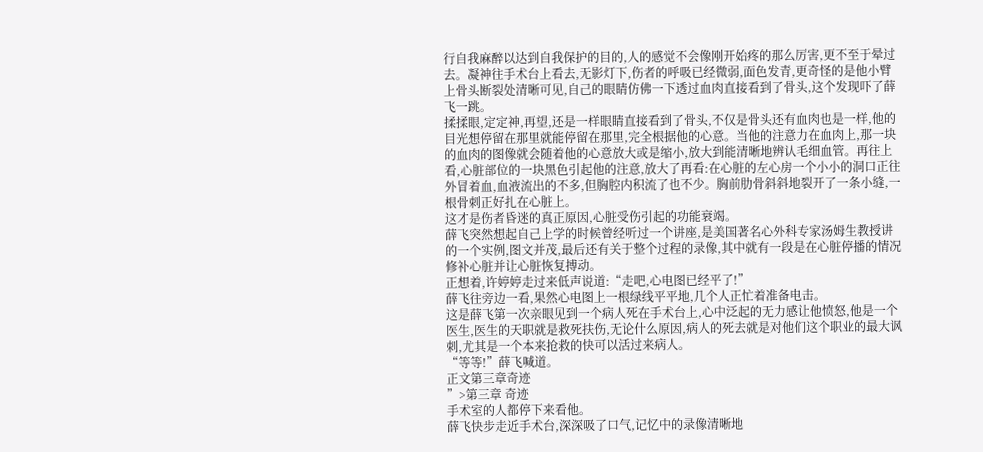行自我麻醉以达到自我保护的目的,人的感觉不会像刚开始疼的那么厉害,更不至于晕过去。凝神往手术台上看去,无影灯下,伤者的呼吸已经微弱,面色发青,更奇怪的是他小臂上骨头断裂处清晰可见,自己的眼睛仿佛一下透过血肉直接看到了骨头,这个发现吓了薛飞一跳。
揉揉眼,定定神,再望,还是一样眼睛直接看到了骨头,不仅是骨头还有血肉也是一样,他的目光想停留在那里就能停留在那里,完全根据他的心意。当他的注意力在血肉上,那一块的血肉的图像就会随着他的心意放大或是缩小,放大到能清晰地辨认毛细血管。再往上看,心脏部位的一块黑色引起他的注意,放大了再看:在心脏的左心房一个小小的洞口正往外冒着血,血液流出的不多,但胸腔内积流了也不少。胸前肋骨斜斜地裂开了一条小缝,一根骨刺正好扎在心脏上。
这才是伤者昏迷的真正原因,心脏受伤引起的功能衰竭。
薛飞突然想起自己上学的时候曾经听过一个讲座,是美国著名心外科专家汤姆生教授讲的一个实例,图文并茂,最后还有关于整个过程的录像,其中就有一段是在心脏停播的情况修补心脏并让心脏恢复搏动。
正想着,许婷婷走过来低声说道:“走吧,心电图已经平了!”
薛飞往旁边一看,果然心电图上一根绿线平平地,几个人正忙着准备电击。
这是薛飞第一次亲眼见到一个病人死在手术台上,心中泛起的无力感让他愤怒,他是一个医生,医生的天职就是救死扶伤,无论什么原因,病人的死去就是对他们这个职业的最大讽刺,尤其是一个本来抢救的快可以活过来病人。
“等等!”薛飞喊道。
正文第三章奇迹
”>第三章 奇迹
手术室的人都停下来看他。
薛飞快步走近手术台,深深吸了口气,记忆中的录像清晰地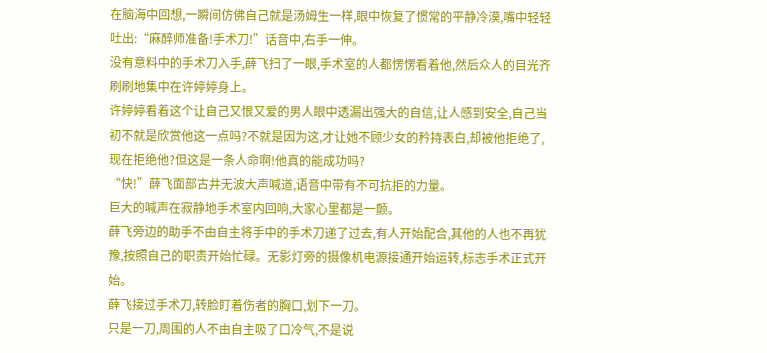在脑海中回想,一瞬间仿佛自己就是汤姆生一样,眼中恢复了惯常的平静冷漠,嘴中轻轻吐出:“麻醉师准备!手术刀!”话音中,右手一伸。
没有意料中的手术刀入手,薛飞扫了一眼,手术室的人都愣愣看着他,然后众人的目光齐刷刷地集中在许婷婷身上。
许婷婷看着这个让自己又恨又爱的男人眼中透漏出强大的自信,让人感到安全,自己当初不就是欣赏他这一点吗?不就是因为这,才让她不顾少女的矜持表白,却被他拒绝了,现在拒绝他?但这是一条人命啊!他真的能成功吗?
“快!”薛飞面部古井无波大声喊道,语音中带有不可抗拒的力量。
巨大的喊声在寂静地手术室内回响,大家心里都是一颤。
薛飞旁边的助手不由自主将手中的手术刀递了过去,有人开始配合,其他的人也不再犹豫,按照自己的职责开始忙碌。无影灯旁的摄像机电源接通开始运转,标志手术正式开始。
薛飞接过手术刀,转脸盯着伤者的胸口,划下一刀。
只是一刀,周围的人不由自主吸了口冷气,不是说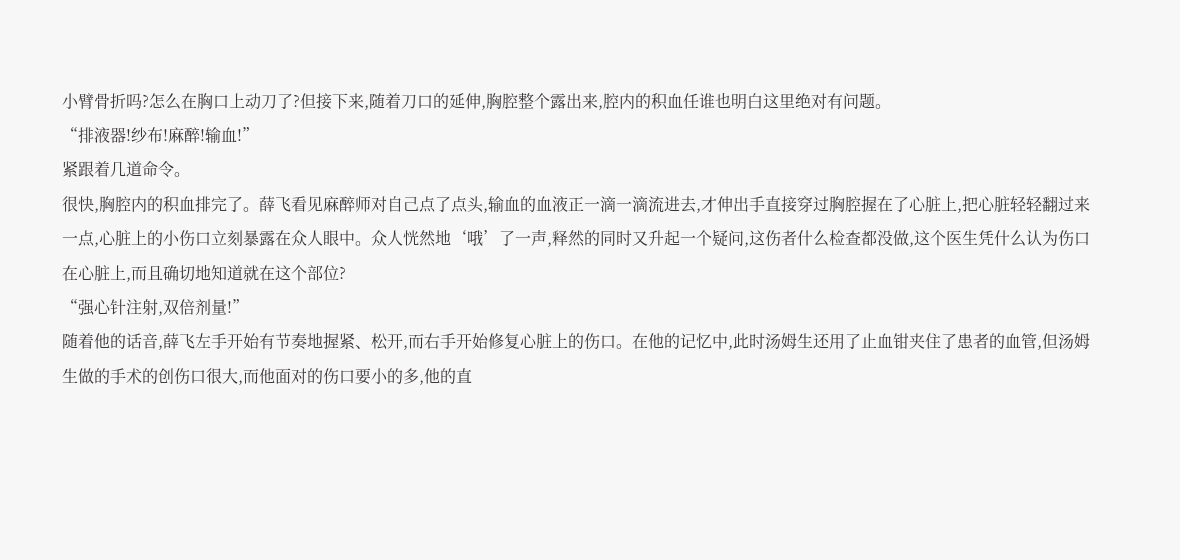小臂骨折吗?怎么在胸口上动刀了?但接下来,随着刀口的延伸,胸腔整个露出来,腔内的积血任谁也明白这里绝对有问题。
“排液器!纱布!麻醉!输血!”
紧跟着几道命令。
很快,胸腔内的积血排完了。薛飞看见麻醉师对自己点了点头,输血的血液正一滴一滴流进去,才伸出手直接穿过胸腔握在了心脏上,把心脏轻轻翻过来一点,心脏上的小伤口立刻暴露在众人眼中。众人恍然地‘哦’了一声,释然的同时又升起一个疑问,这伤者什么检查都没做,这个医生凭什么认为伤口在心脏上,而且确切地知道就在这个部位?
“强心针注射,双倍剂量!”
随着他的话音,薛飞左手开始有节奏地握紧、松开,而右手开始修复心脏上的伤口。在他的记忆中,此时汤姆生还用了止血钳夹住了患者的血管,但汤姆生做的手术的创伤口很大,而他面对的伤口要小的多,他的直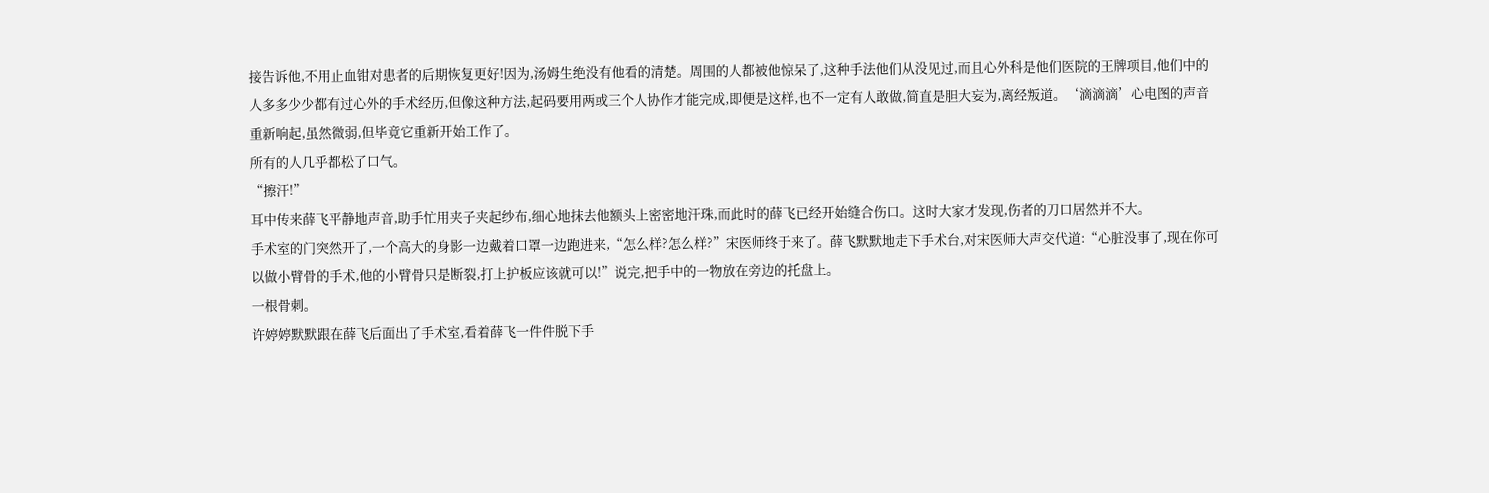接告诉他,不用止血钳对患者的后期恢复更好!因为,汤姆生绝没有他看的清楚。周围的人都被他惊呆了,这种手法他们从没见过,而且心外科是他们医院的王牌项目,他们中的人多多少少都有过心外的手术经历,但像这种方法,起码要用两或三个人协作才能完成,即便是这样,也不一定有人敢做,简直是胆大妄为,离经叛道。‘滴滴滴’心电图的声音重新响起,虽然微弱,但毕竟它重新开始工作了。
所有的人几乎都松了口气。
“擦汗!”
耳中传来薛飞平静地声音,助手忙用夹子夹起纱布,细心地抹去他额头上密密地汗珠,而此时的薛飞已经开始缝合伤口。这时大家才发现,伤者的刀口居然并不大。
手术室的门突然开了,一个高大的身影一边戴着口罩一边跑进来,“怎么样?怎么样?”宋医师终于来了。薛飞默默地走下手术台,对宋医师大声交代道:“心脏没事了,现在你可以做小臂骨的手术,他的小臂骨只是断裂,打上护板应该就可以!”说完,把手中的一物放在旁边的托盘上。
一根骨刺。
许婷婷默默跟在薛飞后面出了手术室,看着薛飞一件件脱下手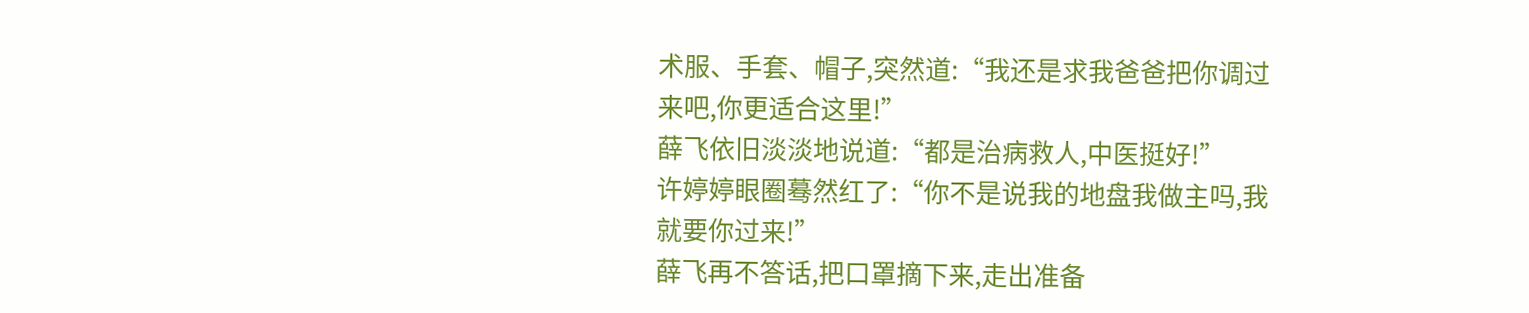术服、手套、帽子,突然道:“我还是求我爸爸把你调过来吧,你更适合这里!”
薛飞依旧淡淡地说道:“都是治病救人,中医挺好!”
许婷婷眼圈蓦然红了:“你不是说我的地盘我做主吗,我就要你过来!”
薛飞再不答话,把口罩摘下来,走出准备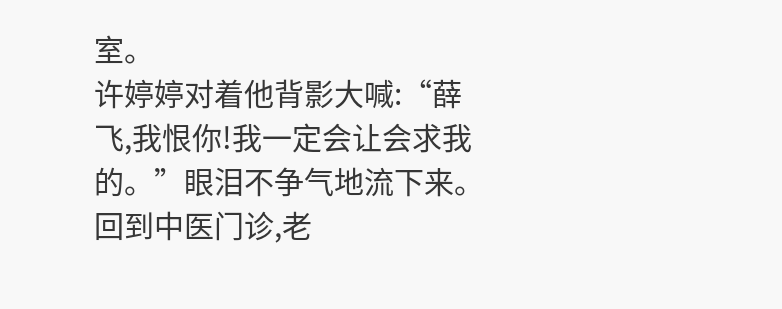室。
许婷婷对着他背影大喊:“薛飞,我恨你!我一定会让会求我的。”眼泪不争气地流下来。
回到中医门诊,老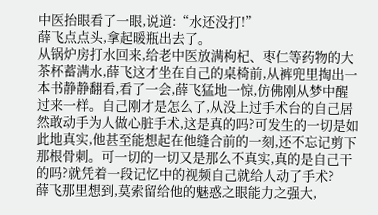中医抬眼看了一眼,说道:“水还没打!”
薛飞点点头,拿起暖瓶出去了。
从锅炉房打水回来,给老中医放满枸杞、枣仁等药物的大茶杯蓄满水,薛飞这才坐在自己的桌椅前,从裤兜里掏出一本书静静翻看,看了一会,薛飞猛地一惊,仿佛刚从梦中醒过来一样。自己刚才是怎么了,从没上过手术台的自己居然敢动手为人做心脏手术,这是真的吗?可发生的一切是如此地真实,他甚至能想起在他缝合前的一刻,还不忘记剪下那根骨刺。可一切的一切又是那么不真实,真的是自己干的吗?就凭着一段记忆中的视频自己就给人动了手术?
薛飞那里想到,莫索留给他的魅惑之眼能力之强大,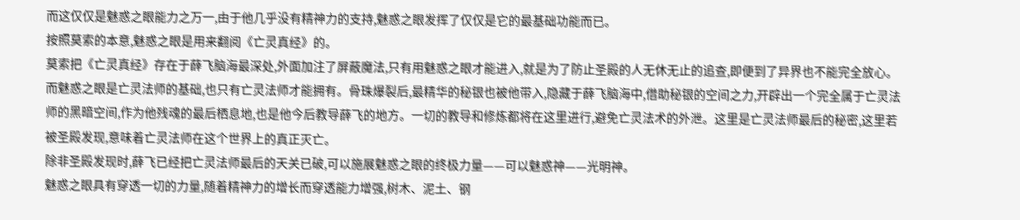而这仅仅是魅惑之眼能力之万一,由于他几乎没有精神力的支持,魅惑之眼发挥了仅仅是它的最基础功能而已。
按照莫索的本意,魅惑之眼是用来翻阅《亡灵真经》的。
莫索把《亡灵真经》存在于薛飞脑海最深处,外面加注了屏蔽魔法,只有用魅惑之眼才能进入,就是为了防止圣殿的人无休无止的追查,即便到了异界也不能完全放心。而魅惑之眼是亡灵法师的基础,也只有亡灵法师才能拥有。骨珠爆裂后,最精华的秘银也被他带入,隐藏于薛飞脑海中,借助秘银的空间之力,开辟出一个完全属于亡灵法师的黑暗空间,作为他残魂的最后栖息地,也是他今后教导薛飞的地方。一切的教导和修炼都将在这里进行,避免亡灵法术的外泄。这里是亡灵法师最后的秘密,这里若被圣殿发现,意味着亡灵法师在这个世界上的真正灭亡。
除非圣殿发现时,薛飞已经把亡灵法师最后的天关已破,可以施展魅惑之眼的终极力量——可以魅惑神——光明神。
魅惑之眼具有穿透一切的力量,随着精神力的增长而穿透能力增强,树木、泥土、钢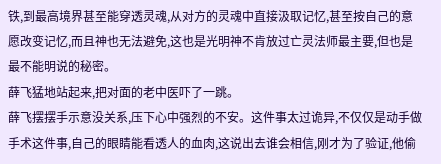铁,到最高境界甚至能穿透灵魂,从对方的灵魂中直接汲取记忆,甚至按自己的意愿改变记忆,而且神也无法避免,这也是光明神不肯放过亡灵法师最主要,但也是最不能明说的秘密。
薛飞猛地站起来,把对面的老中医吓了一跳。
薛飞摆摆手示意没关系,压下心中强烈的不安。这件事太过诡异,不仅仅是动手做手术这件事,自己的眼睛能看透人的血肉,这说出去谁会相信,刚才为了验证,他偷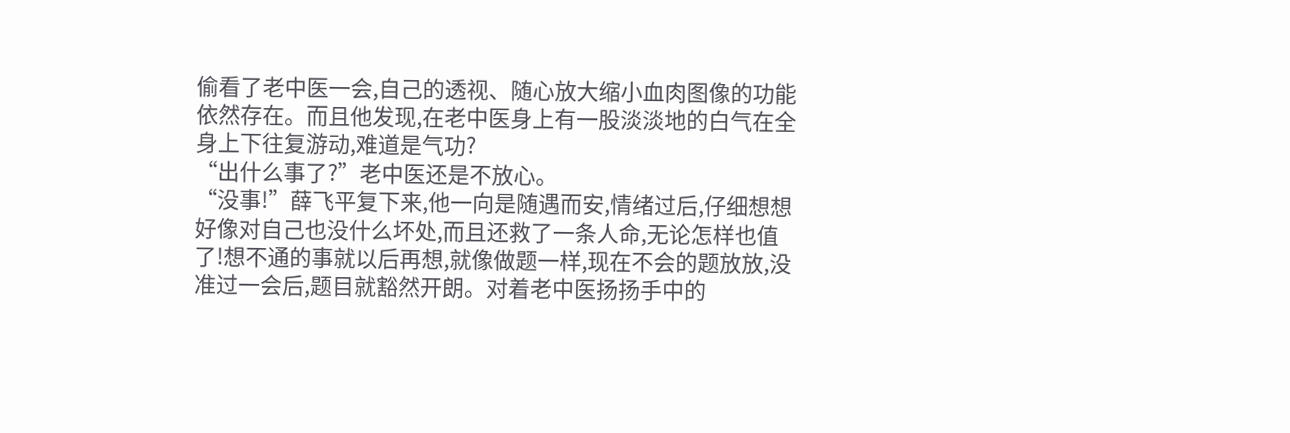偷看了老中医一会,自己的透视、随心放大缩小血肉图像的功能依然存在。而且他发现,在老中医身上有一股淡淡地的白气在全身上下往复游动,难道是气功?
“出什么事了?”老中医还是不放心。
“没事!”薛飞平复下来,他一向是随遇而安,情绪过后,仔细想想好像对自己也没什么坏处,而且还救了一条人命,无论怎样也值了!想不通的事就以后再想,就像做题一样,现在不会的题放放,没准过一会后,题目就豁然开朗。对着老中医扬扬手中的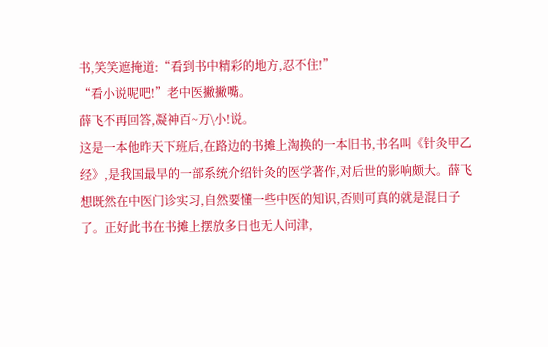书,笑笑遮掩道:“看到书中精彩的地方,忍不住!”
“看小说呢吧!”老中医撇撇嘴。
薛飞不再回答,凝神百~万\小!说。
这是一本他昨天下班后,在路边的书摊上淘换的一本旧书,书名叫《针灸甲乙经》,是我国最早的一部系统介绍针灸的医学著作,对后世的影响颇大。薛飞想既然在中医门诊实习,自然要懂一些中医的知识,否则可真的就是混日子了。正好此书在书摊上摆放多日也无人问津,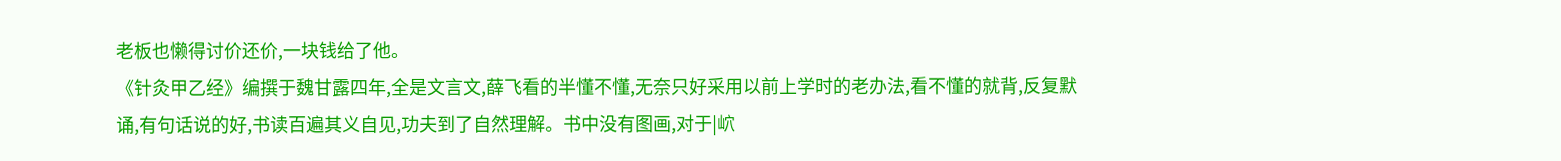老板也懒得讨价还价,一块钱给了他。
《针灸甲乙经》编撰于魏甘露四年,全是文言文,薛飞看的半懂不懂,无奈只好采用以前上学时的老办法,看不懂的就背,反复默诵,有句话说的好,书读百遍其义自见,功夫到了自然理解。书中没有图画,对于|岤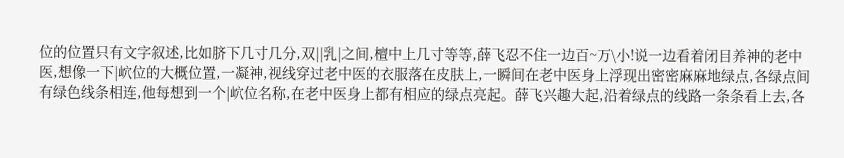位的位置只有文字叙述,比如脐下几寸几分,双||乳|之间,檀中上几寸等等,薛飞忍不住一边百~万\小!说一边看着闭目养神的老中医,想像一下|岤位的大概位置,一凝神,视线穿过老中医的衣服落在皮肤上,一瞬间在老中医身上浮现出密密麻麻地绿点,各绿点间有绿色线条相连,他每想到一个|岤位名称,在老中医身上都有相应的绿点亮起。薛飞兴趣大起,沿着绿点的线路一条条看上去,各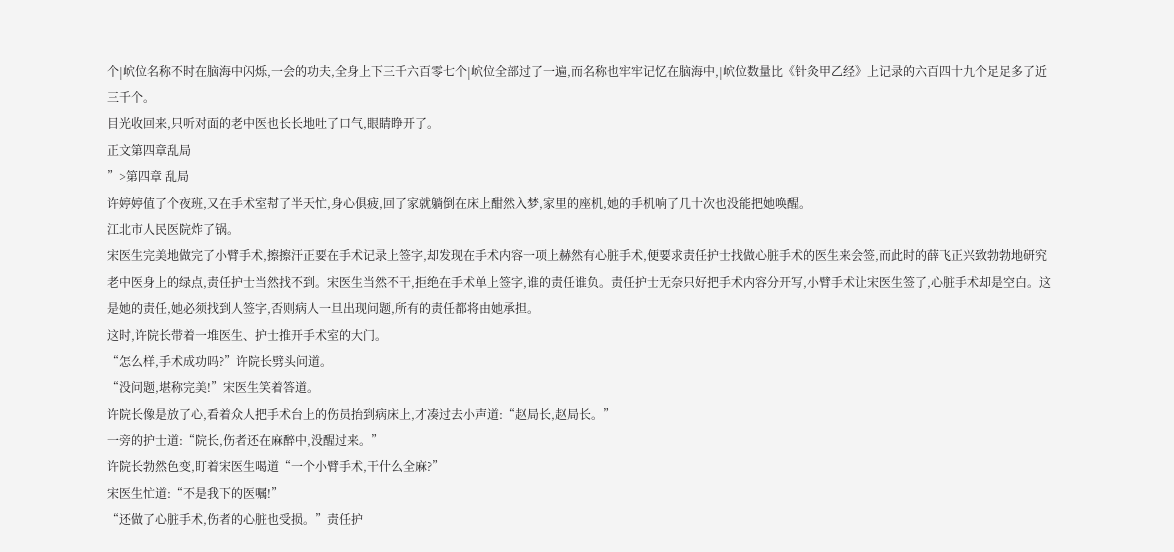个|岤位名称不时在脑海中闪烁,一会的功夫,全身上下三千六百零七个|岤位全部过了一遍,而名称也牢牢记忆在脑海中,|岤位数量比《针灸甲乙经》上记录的六百四十九个足足多了近三千个。
目光收回来,只听对面的老中医也长长地吐了口气,眼睛睁开了。
正文第四章乱局
”>第四章 乱局
许婷婷值了个夜班,又在手术室幇了半天忙,身心俱疲,回了家就躺倒在床上酣然入梦,家里的座机,她的手机响了几十次也没能把她唤醒。
江北市人民医院炸了锅。
宋医生完美地做完了小臂手术,擦擦汗正要在手术记录上签字,却发现在手术内容一项上赫然有心脏手术,便要求责任护士找做心脏手术的医生来会签,而此时的薛飞正兴致勃勃地研究老中医身上的绿点,责任护士当然找不到。宋医生当然不干,拒绝在手术单上签字,谁的责任谁负。责任护士无奈只好把手术内容分开写,小臂手术让宋医生签了,心脏手术却是空白。这是她的责任,她必须找到人签字,否则病人一旦出现问题,所有的责任都将由她承担。
这时,许院长带着一堆医生、护士推开手术室的大门。
“怎么样,手术成功吗?”许院长劈头问道。
“没问题,堪称完美!”宋医生笑着答道。
许院长像是放了心,看着众人把手术台上的伤员抬到病床上,才凑过去小声道:“赵局长,赵局长。”
一旁的护士道:“院长,伤者还在麻醉中,没醒过来。”
许院长勃然色变,盯着宋医生喝道“一个小臂手术,干什么全麻?”
宋医生忙道:“不是我下的医嘱!”
“还做了心脏手术,伤者的心脏也受损。”责任护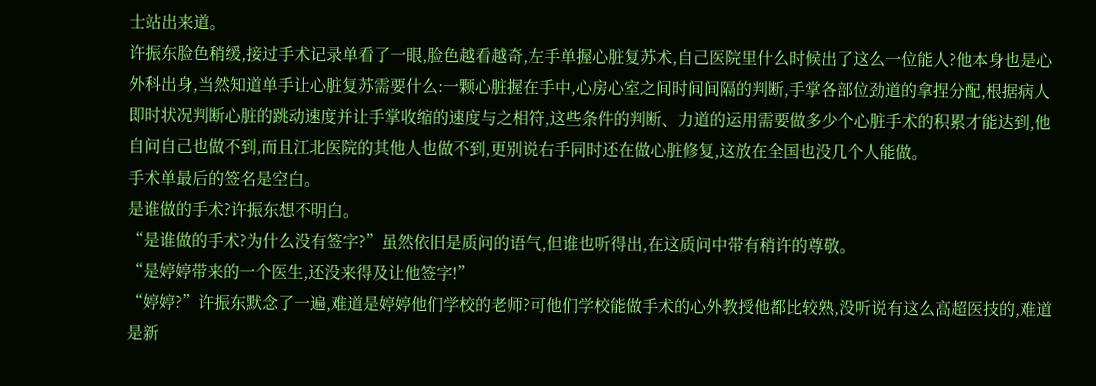士站出来道。
许振东脸色稍缓,接过手术记录单看了一眼,脸色越看越奇,左手单握心脏复苏术,自己医院里什么时候出了这么一位能人?他本身也是心外科出身,当然知道单手让心脏复苏需要什么:一颗心脏握在手中,心房心室之间时间间隔的判断,手掌各部位劲道的拿捏分配,根据病人即时状况判断心脏的跳动速度并让手掌收缩的速度与之相符,这些条件的判断、力道的运用需要做多少个心脏手术的积累才能达到,他自问自己也做不到,而且江北医院的其他人也做不到,更别说右手同时还在做心脏修复,这放在全国也没几个人能做。
手术单最后的签名是空白。
是谁做的手术?许振东想不明白。
“是谁做的手术?为什么没有签字?”虽然依旧是质问的语气,但谁也听得出,在这质问中带有稍许的尊敬。
“是婷婷带来的一个医生,还没来得及让他签字!”
“婷婷?”许振东默念了一遍,难道是婷婷他们学校的老师?可他们学校能做手术的心外教授他都比较熟,没听说有这么高超医技的,难道是新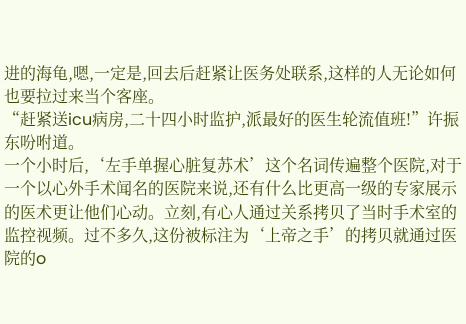进的海龟,嗯,一定是,回去后赶紧让医务处联系,这样的人无论如何也要拉过来当个客座。
“赶紧送icu病房,二十四小时监护,派最好的医生轮流值班!”许振东吩咐道。
一个小时后,‘左手单握心脏复苏术’这个名词传遍整个医院,对于一个以心外手术闻名的医院来说,还有什么比更高一级的专家展示的医术更让他们心动。立刻,有心人通过关系拷贝了当时手术室的监控视频。过不多久,这份被标注为‘上帝之手’的拷贝就通过医院的o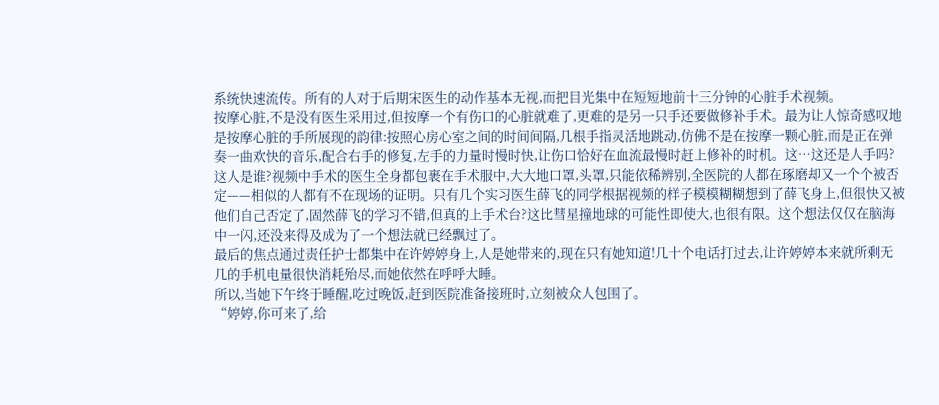系统快速流传。所有的人对于后期宋医生的动作基本无视,而把目光集中在短短地前十三分钟的心脏手术视频。
按摩心脏,不是没有医生采用过,但按摩一个有伤口的心脏就难了,更难的是另一只手还要做修补手术。最为让人惊奇感叹地是按摩心脏的手所展现的韵律:按照心房心室之间的时间间隔,几根手指灵活地跳动,仿佛不是在按摩一颗心脏,而是正在弹奏一曲欢快的音乐,配合右手的修复,左手的力量时慢时快,让伤口恰好在血流最慢时赶上修补的时机。这…这还是人手吗?
这人是谁?视频中手术的医生全身都包裹在手术服中,大大地口罩,头罩,只能依稀辨别,全医院的人都在琢磨却又一个个被否定——相似的人都有不在现场的证明。只有几个实习医生薛飞的同学根据视频的样子模模糊糊想到了薛飞身上,但很快又被他们自己否定了,固然薛飞的学习不错,但真的上手术台?这比彗星撞地球的可能性即使大,也很有限。这个想法仅仅在脑海中一闪,还没来得及成为了一个想法就已经飘过了。
最后的焦点通过责任护士都集中在许婷婷身上,人是她带来的,现在只有她知道!几十个电话打过去,让许婷婷本来就所剩无几的手机电量很快消耗殆尽,而她依然在呼呼大睡。
所以,当她下午终于睡醒,吃过晚饭,赶到医院准备接班时,立刻被众人包围了。
“婷婷,你可来了,给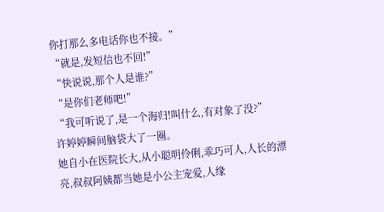你打那么多电话你也不接。”
“就是,发短信也不回!”
“快说说,那个人是谁?”
“是你们老师吧!”
“我可听说了,是一个海归!叫什么,有对象了没?”
许婷婷瞬间脑袋大了一圈。
她自小在医院长大,从小聪明伶俐,乖巧可人,人长的漂亮,叔叔阿姨都当她是小公主宠爱,人缘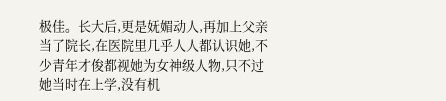极佳。长大后,更是妩媚动人,再加上父亲当了院长,在医院里几乎人人都认识她,不少青年才俊都视她为女神级人物,只不过她当时在上学,没有机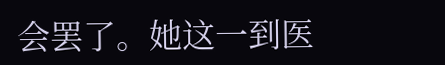会罢了。她这一到医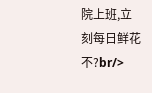院上班,立刻每日鲜花不?br/>